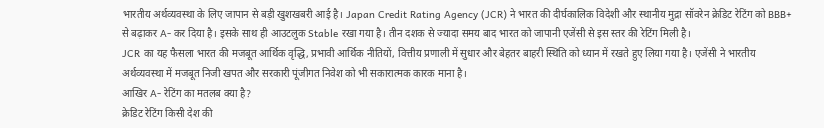भारतीय अर्थव्यवस्था के लिए जापान से बड़ी खुशखबरी आई है। Japan Credit Rating Agency (JCR) ने भारत की दीर्घकालिक विदेशी और स्थानीय मुद्रा सॉवरेन क्रेडिट रेटिंग को BBB+ से बढ़ाकर A- कर दिया है। इसके साथ ही आउटलुक Stable रखा गया है। तीन दशक से ज्यादा समय बाद भारत को जापानी एजेंसी से इस स्तर की रेटिंग मिली है।
JCR का यह फैसला भारत की मजबूत आर्थिक वृद्धि, प्रभावी आर्थिक नीतियों, वित्तीय प्रणाली में सुधार और बेहतर बाहरी स्थिति को ध्यान में रखते हुए लिया गया है। एजेंसी ने भारतीय अर्थव्यवस्था में मजबूत निजी खपत और सरकारी पूंजीगत निवेश को भी सकारात्मक कारक माना है।
आखिर A- रेटिंग का मतलब क्या है?
क्रेडिट रेटिंग किसी देश की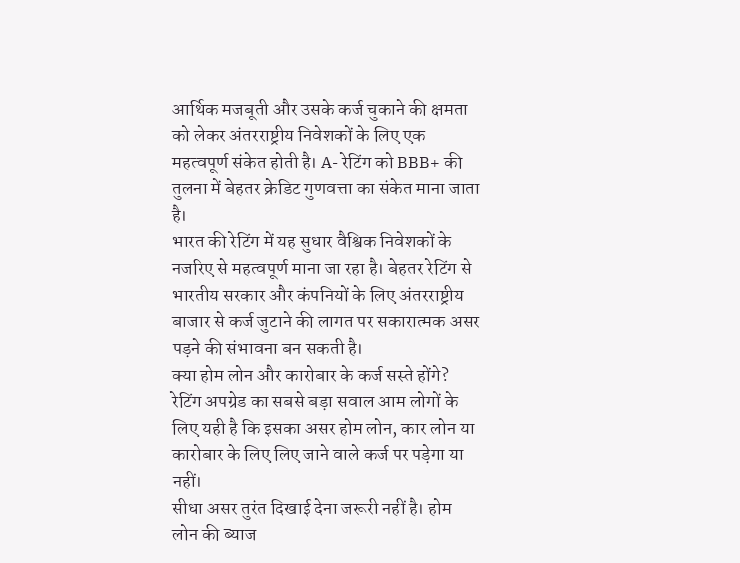आर्थिक मजबूती और उसके कर्ज चुकाने की क्षमता को लेकर अंतरराष्ट्रीय निवेशकों के लिए एक महत्वपूर्ण संकेत होती है। A- रेटिंग को BBB+ की तुलना में बेहतर क्रेडिट गुणवत्ता का संकेत माना जाता है।
भारत की रेटिंग में यह सुधार वैश्विक निवेशकों के नजरिए से महत्वपूर्ण माना जा रहा है। बेहतर रेटिंग से भारतीय सरकार और कंपनियों के लिए अंतरराष्ट्रीय बाजार से कर्ज जुटाने की लागत पर सकारात्मक असर पड़ने की संभावना बन सकती है।
क्या होम लोन और कारोबार के कर्ज सस्ते होंगे?
रेटिंग अपग्रेड का सबसे बड़ा सवाल आम लोगों के लिए यही है कि इसका असर होम लोन, कार लोन या कारोबार के लिए लिए जाने वाले कर्ज पर पड़ेगा या नहीं।
सीधा असर तुरंत दिखाई देना जरूरी नहीं है। होम लोन की ब्याज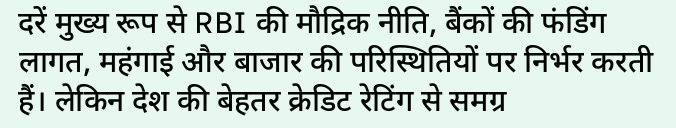दरें मुख्य रूप से RBI की मौद्रिक नीति, बैंकों की फंडिंग लागत, महंगाई और बाजार की परिस्थितियों पर निर्भर करती हैं। लेकिन देश की बेहतर क्रेडिट रेटिंग से समग्र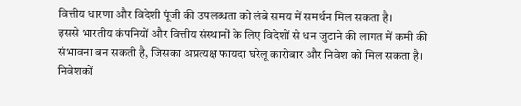वित्तीय धारणा और विदेशी पूंजी की उपलब्धता को लंबे समय में समर्थन मिल सकता है।
इससे भारतीय कंपनियों और वित्तीय संस्थानों के लिए विदेशों से धन जुटाने की लागत में कमी की संभावना बन सकती है, जिसका अप्रत्यक्ष फायदा घरेलू कारोबार और निवेश को मिल सकता है।
निवेशकों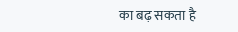का बढ़ सकता है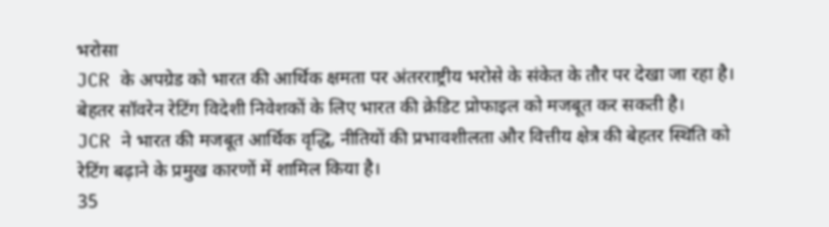भरोसा
JCR के अपग्रेड को भारत की आर्थिक क्षमता पर अंतरराष्ट्रीय भरोसे के संकेत के तौर पर देखा जा रहा है। बेहतर सॉवरेन रेटिंग विदेशी निवेशकों के लिए भारत की क्रेडिट प्रोफाइल को मजबूत कर सकती है।
JCR ने भारत की मजबूत आर्थिक वृद्धि, नीतियों की प्रभावशीलता और वित्तीय क्षेत्र की बेहतर स्थिति को रेटिंग बढ़ाने के प्रमुख कारणों में शामिल किया है।
35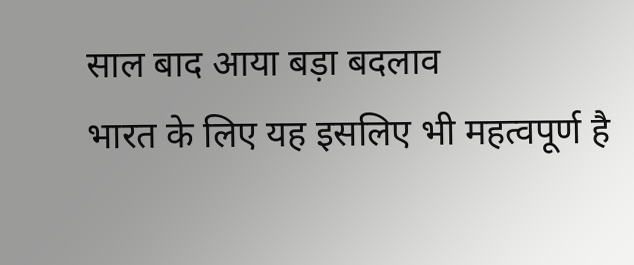साल बाद आया बड़ा बदलाव
भारत के लिए यह इसलिए भी महत्वपूर्ण है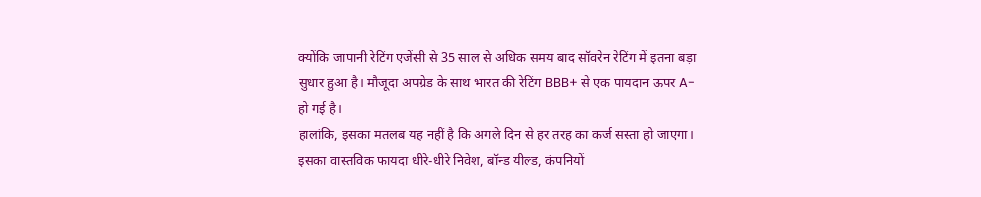क्योंकि जापानी रेटिंग एजेंसी से 35 साल से अधिक समय बाद सॉवरेन रेटिंग में इतना बड़ा सुधार हुआ है। मौजूदा अपग्रेड के साथ भारत की रेटिंग BBB+ से एक पायदान ऊपर A- हो गई है।
हालांकि, इसका मतलब यह नहीं है कि अगले दिन से हर तरह का कर्ज सस्ता हो जाएगा। इसका वास्तविक फायदा धीरे-धीरे निवेश, बॉन्ड यील्ड, कंपनियों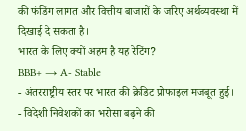की फंडिंग लागत और वित्तीय बाजारों के जरिए अर्थव्यवस्था में दिखाई दे सकता है।
भारत के लिए क्यों अहम है यह रेटिंग?
BBB+ → A- Stable
- अंतरराष्ट्रीय स्तर पर भारत की क्रेडिट प्रोफाइल मजबूत हुई।
- विदेशी निवेशकों का भरोसा बढ़ने की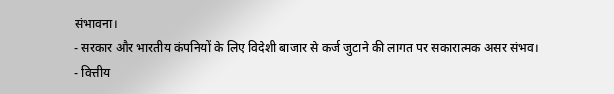संभावना।
- सरकार और भारतीय कंपनियों के लिए विदेशी बाजार से कर्ज जुटाने की लागत पर सकारात्मक असर संभव।
- वित्तीय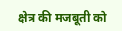क्षेत्र की मजबूती को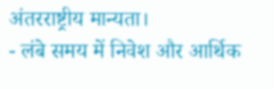अंतरराष्ट्रीय मान्यता।
- लंबे समय में निवेश और आर्थिक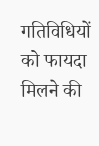गतिविधियों को फायदा मिलने की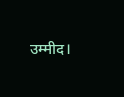उम्मीद।